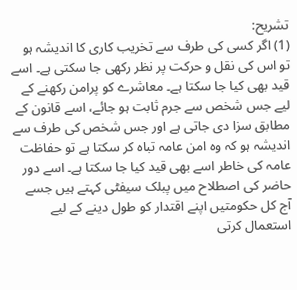تشریح:
(1) اگر کسی کی طرف سے تخریب کاری کا اندیشہ ہو تو اس کی نقل و حرکت پر نظر رکھی جا سکتی ہے۔ اسے قید بھی کیا جا سکتا ہے۔ معاشرے کو پرامن رکھنے کے لیے جس شخص سے جرم ثابت ہو جائے، اسے قانون کے مطابق سزا دی جاتی ہے اور جس شخص کی طرف سے اندیشہ ہو کہ وہ امن عامہ تباہ کر سکتا ہے تو حفاظت عامہ کی خاطر اسے بھی قید کیا جا سکتا ہے۔ اسے دور حاضر کی اصطلاح میں پبلک سیفٹی کہتے ہیں جسے آج کل حکومتیں اپنے اقتدار کو طول دینے کے لیے استعمال کرتی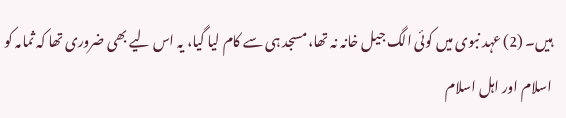ہیں۔ (2) عہد نبوی میں کوئی الگ جیل خانہ نہ تھا، مسجد ہی سے کام لیا گیا، یہ اس لیے بھی ضروری تھا کہ ثمامہ کو اسلام اور اہل اسلام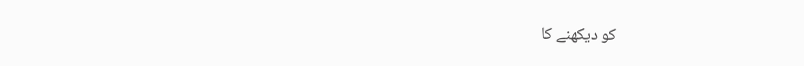کو دیکھنے کا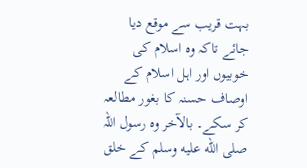بہت قریب سے موقع دیا جائے تاکہ وہ اسلام کی خوبیوں اور اہل اسلام کے اوصاف حسنہ کا بغور مطالعہ کر سکے۔ بالآخر وہ رسول اللہ صلى الله عليه وسلم کے خلق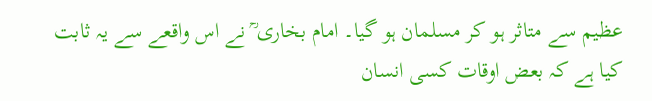عظیم سے متاثر ہو کر مسلمان ہو گیا۔ امام بخاری ؒ نے اس واقعے سے یہ ثابت کیا ہے کہ بعض اوقات کسی انسان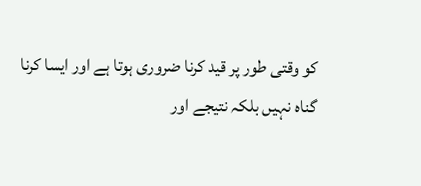کو وقتی طور پر قید کرنا ضروری ہوتا ہے اور ایسا کرنا گناہ نہیں بلکہ نتیجے اور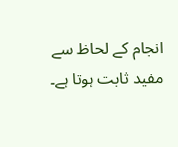انجام کے لحاظ سے مفید ثابت ہوتا ہے۔